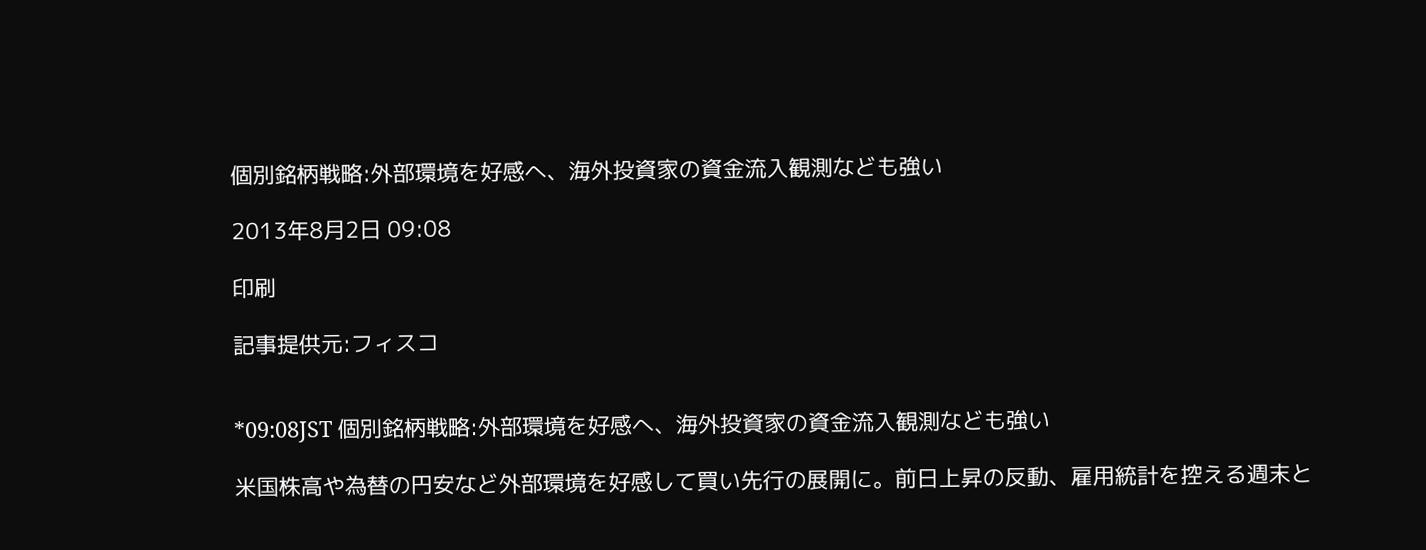個別銘柄戦略:外部環境を好感へ、海外投資家の資金流入観測なども強い

2013年8月2日 09:08

印刷

記事提供元:フィスコ


*09:08JST 個別銘柄戦略:外部環境を好感へ、海外投資家の資金流入観測なども強い

米国株高や為替の円安など外部環境を好感して買い先行の展開に。前日上昇の反動、雇用統計を控える週末と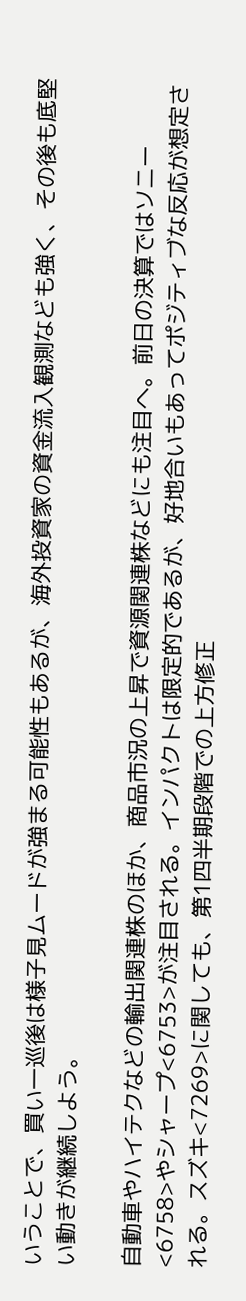いうことで、買い一巡後は様子見ムードが強まる可能性もあるが、海外投資家の資金流入観測なども強く、その後も底堅い動きが継続しよう。

自動車やハイテクなどの輸出関連株のほか、商品市況の上昇で資源関連株などにも注目へ。前日の決算ではソニー<6758>やシャープ<6753>が注目される。インパクトは限定的であるが、好地合いもあってポジティブな反応が想定される。スズキ<7269>に関しても、第1四半期段階での上方修正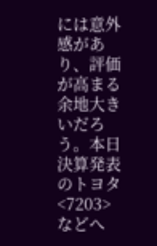には意外感があり、評価が高まる余地大きいだろう。本日決算発表のトヨタ<7203>などへ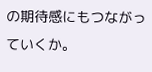の期待感にもつながっていくか。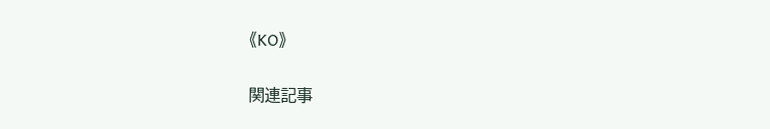《KO》

関連記事